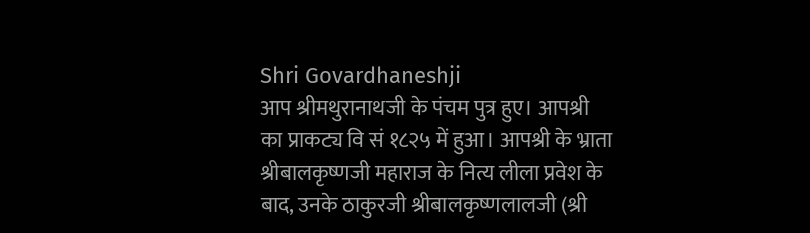Shri Govardhaneshji
आप श्रीमथुरानाथजी के पंचम पुत्र हुए। आपश्री का प्राकट्य वि सं १८२५ में हुआ। आपश्री के भ्राता श्रीबालकृष्णजी महाराज के नित्य लीला प्रवेश के बाद, उनके ठाकुरजी श्रीबालकृष्णलालजी (श्री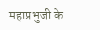महाप्रभुजी के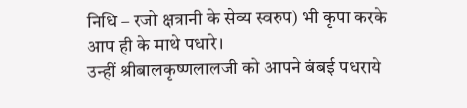निधि – रजो क्षत्रानी के सेव्य स्वरुप) भी कृपा करके आप ही के माथे पधारे।
उन्हीं श्रीबालकृष्णलालजी को आपने बंबई पधराये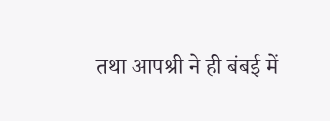तथा आपश्री ने ही बंबई में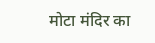मोटा मंदिर का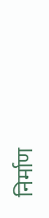निर्माण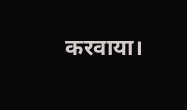करवाया।